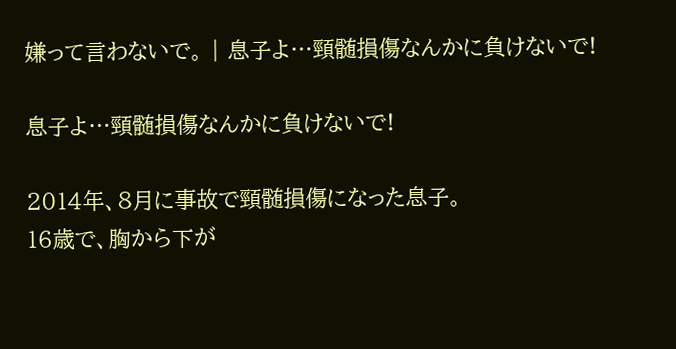嫌って言わないで。 | 息子よ…頸髄損傷なんかに負けないで!

息子よ…頸髄損傷なんかに負けないで!

2014年、8月に事故で頸髄損傷になった息子。
16歳で、胸から下が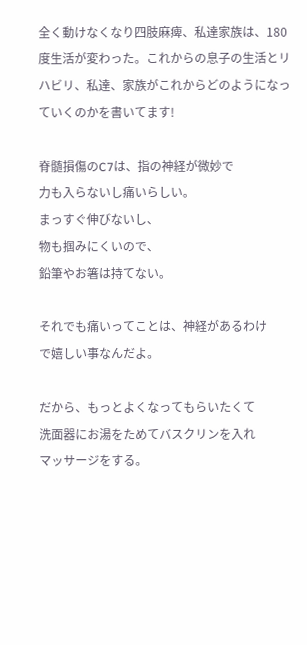全く動けなくなり四肢麻痺、私達家族は、180度生活が変わった。これからの息子の生活とリハビリ、私達、家族がこれからどのようになっていくのかを書いてます!

脊髄損傷のC7は、指の神経が微妙で
力も入らないし痛いらしい。
まっすぐ伸びないし、
物も掴みにくいので、
鉛筆やお箸は持てない。

それでも痛いってことは、神経があるわけ
で嬉しい事なんだよ。

だから、もっとよくなってもらいたくて
洗面器にお湯をためてバスクリンを入れ
マッサージをする。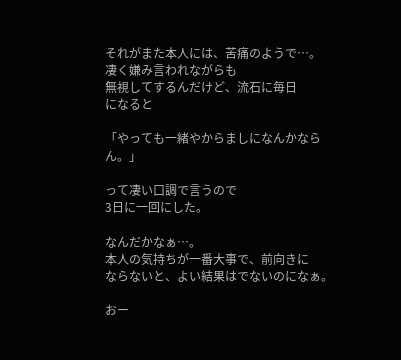それがまた本人には、苦痛のようで…。
凄く嫌み言われながらも
無視してするんだけど、流石に毎日
になると

「やっても一緒やからましになんかならん。」

って凄い口調で言うので
3日に一回にした。

なんだかなぁ…。
本人の気持ちが一番大事で、前向きに
ならないと、よい結果はでないのになぁ。

おー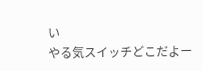い
やる気スイッチどこだよー